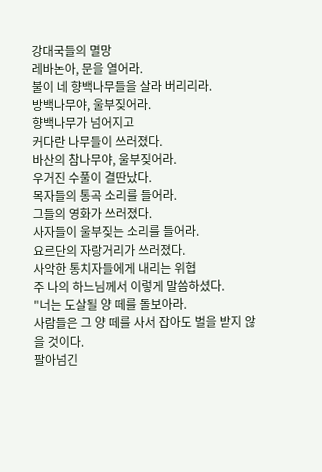강대국들의 멸망
레바논아, 문을 열어라.
불이 네 향백나무들을 살라 버리리라.
방백나무야, 울부짖어라.
향백나무가 넘어지고
커다란 나무들이 쓰러졌다.
바산의 참나무야, 울부짖어라.
우거진 수풀이 결딴났다.
목자들의 통곡 소리를 들어라.
그들의 영화가 쓰러졌다.
사자들이 울부짖는 소리를 들어라.
요르단의 자랑거리가 쓰러졌다.
사악한 통치자들에게 내리는 위협
주 나의 하느님께서 이렇게 말씀하셨다.
"너는 도살될 양 떼를 돌보아라.
사람들은 그 양 떼를 사서 잡아도 벌을 받지 않을 것이다.
팔아넘긴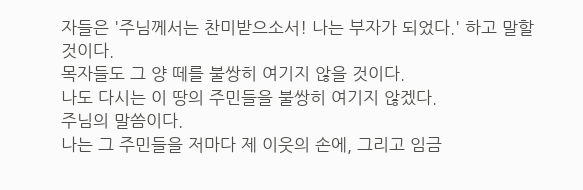자들은 '주님께서는 찬미받으소서! 나는 부자가 되었다.' 하고 말할 것이다.
목자들도 그 양 떼를 불쌍히 여기지 않을 것이다.
나도 다시는 이 땅의 주민들을 불쌍히 여기지 않겠다.
주님의 말씀이다.
나는 그 주민들을 저마다 제 이웃의 손에, 그리고 임금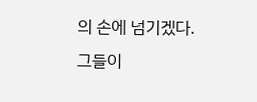의 손에 넘기겠다.
그들이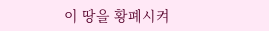이 땅을 황폐시켜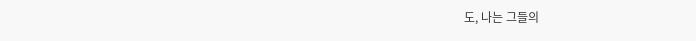도, 나는 그들의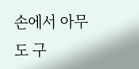손에서 아무도 구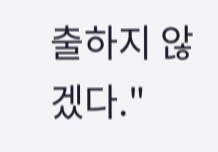출하지 않겠다."